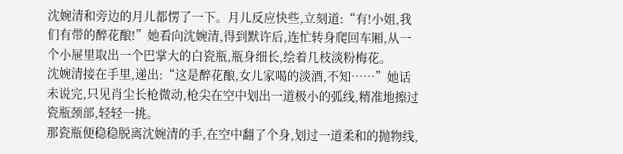沈婉清和旁边的月儿都愣了一下。月儿反应快些,立刻道:“有!小姐,我们有带的醉花酿!”她看向沈婉清,得到默许后,连忙转身爬回车厢,从一个小屉里取出一个巴掌大的白瓷瓶,瓶身细长,绘着几枝淡粉梅花。
沈婉清接在手里,递出:“这是醉花酿,女儿家喝的淡酒,不知……”她话未说完,只见肖尘长枪微动,枪尖在空中划出一道极小的弧线,精准地擦过瓷瓶颈部,轻轻一挑。
那瓷瓶便稳稳脱离沈婉清的手,在空中翻了个身,划过一道柔和的抛物线,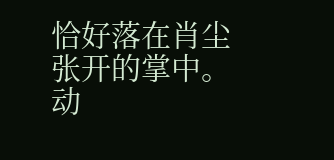恰好落在肖尘张开的掌中。动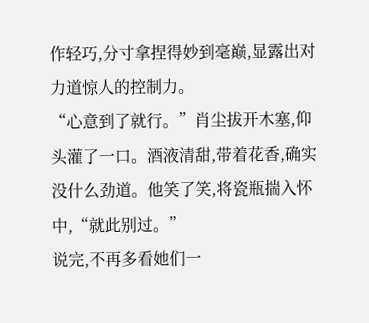作轻巧,分寸拿捏得妙到毫巅,显露出对力道惊人的控制力。
“心意到了就行。”肖尘拔开木塞,仰头灌了一口。酒液清甜,带着花香,确实没什么劲道。他笑了笑,将瓷瓶揣入怀中,“就此别过。”
说完,不再多看她们一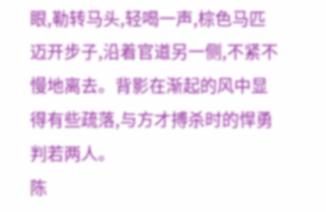眼,勒转马头,轻喝一声,棕色马匹迈开步子,沿着官道另一侧,不紧不慢地离去。背影在渐起的风中显得有些疏落,与方才搏杀时的悍勇判若两人。
陈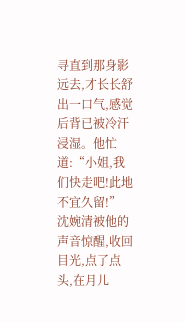寻直到那身影远去,才长长舒出一口气,感觉后背已被冷汗浸湿。他忙道:“小姐,我们快走吧!此地不宜久留!”
沈婉清被他的声音惊醒,收回目光,点了点头,在月儿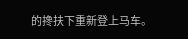的搀扶下重新登上马车。